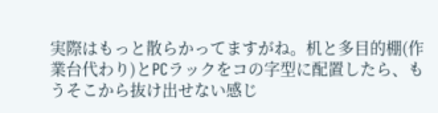実際はもっと散らかってますがね。机と多目的棚(作業台代わり)とPCラックをコの字型に配置したら、もうそこから抜け出せない感じ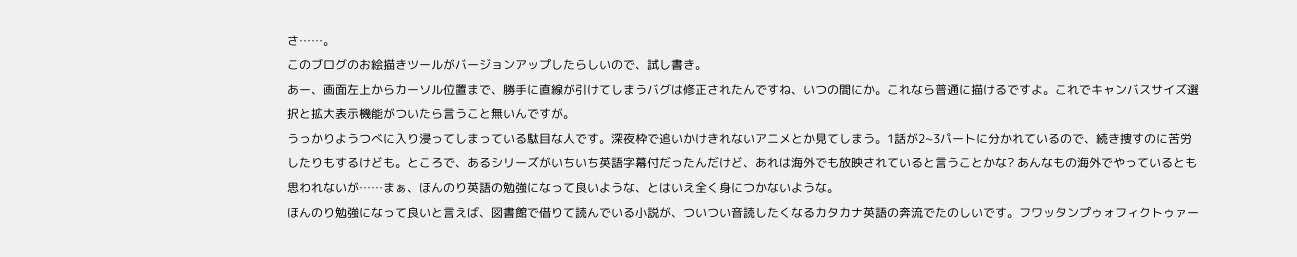さ……。
このブログのお絵描きツールがバージョンアップしたらしいので、試し書き。
あー、画面左上からカーソル位置まで、勝手に直線が引けてしまうバグは修正されたんですね、いつの間にか。これなら普通に描けるですよ。これでキャンバスサイズ選択と拡大表示機能がついたら言うこと無いんですが。
うっかりようつべに入り浸ってしまっている駄目な人です。深夜枠で追いかけきれないアニメとか見てしまう。1話が2~3パートに分かれているので、続き捜すのに苦労したりもするけども。ところで、あるシリーズがいちいち英語字幕付だったんだけど、あれは海外でも放映されていると言うことかな? あんなもの海外でやっているとも思われないが……まぁ、ほんのり英語の勉強になって良いような、とはいえ全く身につかないような。
ほんのり勉強になって良いと言えば、図書館で借りて読んでいる小説が、ついつい音読したくなるカタカナ英語の奔流でたのしいです。フワッタンプゥォフィクトゥァー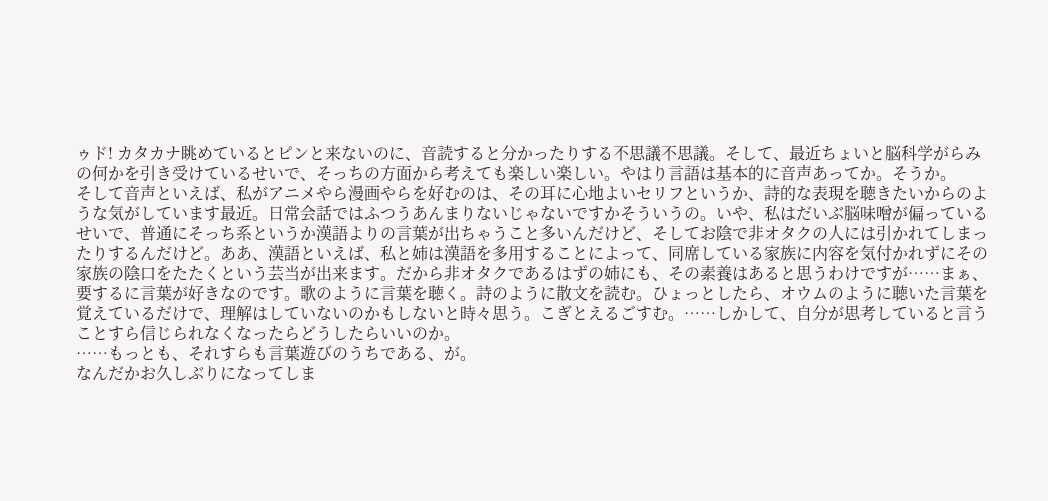ゥド! カタカナ眺めているとピンと来ないのに、音読すると分かったりする不思議不思議。そして、最近ちょいと脳科学がらみの何かを引き受けているせいで、そっちの方面から考えても楽しい楽しい。やはり言語は基本的に音声あってか。そうか。
そして音声といえば、私がアニメやら漫画やらを好むのは、その耳に心地よいセリフというか、詩的な表現を聴きたいからのような気がしています最近。日常会話ではふつうあんまりないじゃないですかそういうの。いや、私はだいぶ脳味噌が偏っているせいで、普通にそっち系というか漢語よりの言葉が出ちゃうこと多いんだけど、そしてお陰で非オタクの人には引かれてしまったりするんだけど。ああ、漢語といえば、私と姉は漢語を多用することによって、同席している家族に内容を気付かれずにその家族の陰口をたたくという芸当が出来ます。だから非オタクであるはずの姉にも、その素養はあると思うわけですが……まぁ、要するに言葉が好きなのです。歌のように言葉を聴く。詩のように散文を読む。ひょっとしたら、オウムのように聴いた言葉を覚えているだけで、理解はしていないのかもしないと時々思う。こぎとえるごすむ。……しかして、自分が思考していると言うことすら信じられなくなったらどうしたらいいのか。
……もっとも、それすらも言葉遊びのうちである、が。
なんだかお久しぶりになってしま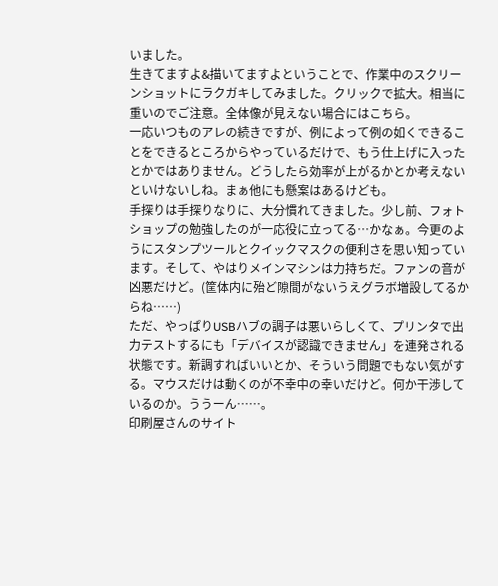いました。
生きてますよ&描いてますよということで、作業中のスクリーンショットにラクガキしてみました。クリックで拡大。相当に重いのでご注意。全体像が見えない場合にはこちら。
一応いつものアレの続きですが、例によって例の如くできることをできるところからやっているだけで、もう仕上げに入ったとかではありません。どうしたら効率が上がるかとか考えないといけないしね。まぁ他にも懸案はあるけども。
手探りは手探りなりに、大分慣れてきました。少し前、フォトショップの勉強したのが一応役に立ってる…かなぁ。今更のようにスタンプツールとクイックマスクの便利さを思い知っています。そして、やはりメインマシンは力持ちだ。ファンの音が凶悪だけど。(筐体内に殆ど隙間がないうえグラボ増設してるからね……)
ただ、やっぱりUSBハブの調子は悪いらしくて、プリンタで出力テストするにも「デバイスが認識できません」を連発される状態です。新調すればいいとか、そういう問題でもない気がする。マウスだけは動くのが不幸中の幸いだけど。何か干渉しているのか。ううーん……。
印刷屋さんのサイト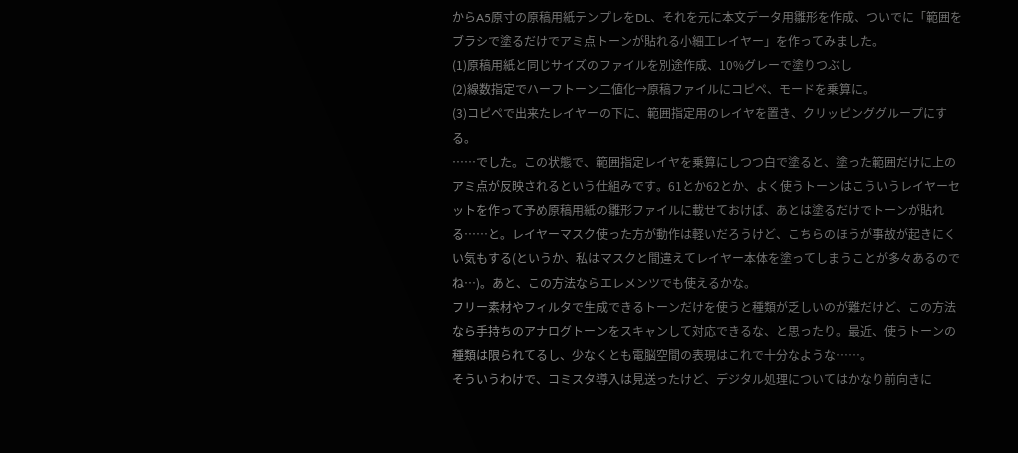からA5原寸の原稿用紙テンプレをDL、それを元に本文データ用雛形を作成、ついでに「範囲をブラシで塗るだけでアミ点トーンが貼れる小細工レイヤー」を作ってみました。
(1)原稿用紙と同じサイズのファイルを別途作成、10%グレーで塗りつぶし
(2)線数指定でハーフトーン二値化→原稿ファイルにコピペ、モードを乗算に。
(3)コピペで出来たレイヤーの下に、範囲指定用のレイヤを置き、クリッピンググループにする。
……でした。この状態で、範囲指定レイヤを乗算にしつつ白で塗ると、塗った範囲だけに上のアミ点が反映されるという仕組みです。61とか62とか、よく使うトーンはこういうレイヤーセットを作って予め原稿用紙の雛形ファイルに載せておけば、あとは塗るだけでトーンが貼れる……と。レイヤーマスク使った方が動作は軽いだろうけど、こちらのほうが事故が起きにくい気もする(というか、私はマスクと間違えてレイヤー本体を塗ってしまうことが多々あるのでね…)。あと、この方法ならエレメンツでも使えるかな。
フリー素材やフィルタで生成できるトーンだけを使うと種類が乏しいのが難だけど、この方法なら手持ちのアナログトーンをスキャンして対応できるな、と思ったり。最近、使うトーンの種類は限られてるし、少なくとも電脳空間の表現はこれで十分なような……。
そういうわけで、コミスタ導入は見送ったけど、デジタル処理についてはかなり前向きに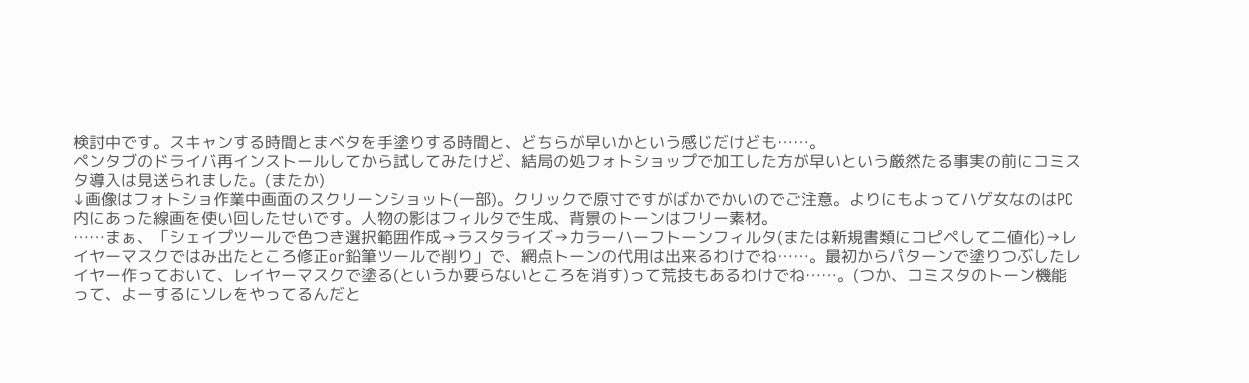検討中です。スキャンする時間とまベタを手塗りする時間と、どちらが早いかという感じだけども……。
ペンタブのドライバ再インストールしてから試してみたけど、結局の処フォトショップで加工した方が早いという厳然たる事実の前にコミスタ導入は見送られました。(またか)
↓画像はフォトショ作業中画面のスクリーンショット(一部)。クリックで原寸ですがばかでかいのでご注意。よりにもよってハゲ女なのはPC内にあった線画を使い回したせいです。人物の影はフィルタで生成、背景のトーンはフリー素材。
……まぁ、「シェイプツールで色つき選択範囲作成→ラスタライズ→カラーハーフトーンフィルタ(または新規書類にコピペして二値化)→レイヤーマスクではみ出たところ修正or鉛筆ツールで削り」で、網点トーンの代用は出来るわけでね……。最初からパターンで塗りつぶしたレイヤー作っておいて、レイヤーマスクで塗る(というか要らないところを消す)って荒技もあるわけでね……。(つか、コミスタのトーン機能って、よーするにソレをやってるんだと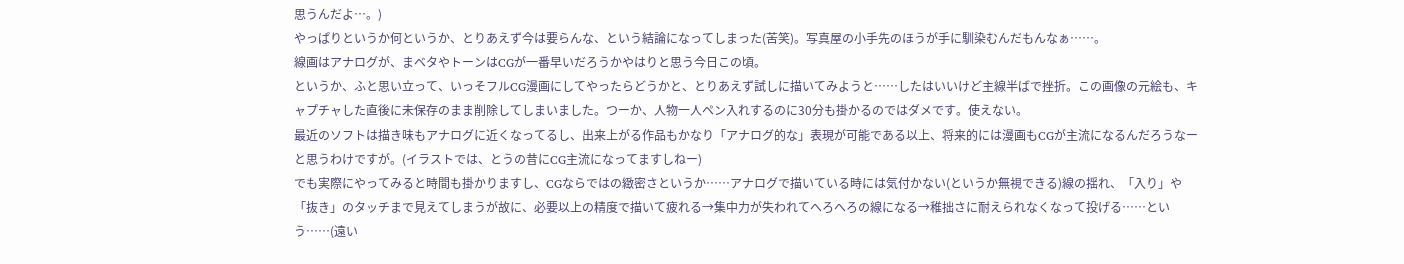思うんだよ…。)
やっぱりというか何というか、とりあえず今は要らんな、という結論になってしまった(苦笑)。写真屋の小手先のほうが手に馴染むんだもんなぁ……。
線画はアナログが、まベタやトーンはCGが一番早いだろうかやはりと思う今日この頃。
というか、ふと思い立って、いっそフルCG漫画にしてやったらどうかと、とりあえず試しに描いてみようと……したはいいけど主線半ばで挫折。この画像の元絵も、キャプチャした直後に未保存のまま削除してしまいました。つーか、人物一人ペン入れするのに30分も掛かるのではダメです。使えない。
最近のソフトは描き味もアナログに近くなってるし、出来上がる作品もかなり「アナログ的な」表現が可能である以上、将来的には漫画もCGが主流になるんだろうなーと思うわけですが。(イラストでは、とうの昔にCG主流になってますしねー)
でも実際にやってみると時間も掛かりますし、CGならではの緻密さというか……アナログで描いている時には気付かない(というか無視できる)線の揺れ、「入り」や「抜き」のタッチまで見えてしまうが故に、必要以上の精度で描いて疲れる→集中力が失われてへろへろの線になる→稚拙さに耐えられなくなって投げる……という……(遠い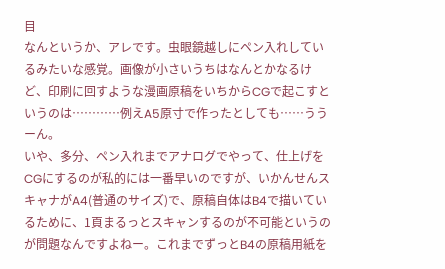目
なんというか、アレです。虫眼鏡越しにペン入れしているみたいな感覚。画像が小さいうちはなんとかなるけど、印刷に回すような漫画原稿をいちからCGで起こすというのは…………例えA5原寸で作ったとしても……ううーん。
いや、多分、ペン入れまでアナログでやって、仕上げをCGにするのが私的には一番早いのですが、いかんせんスキャナがA4(普通のサイズ)で、原稿自体はB4で描いているために、1頁まるっとスキャンするのが不可能というのが問題なんですよねー。これまでずっとB4の原稿用紙を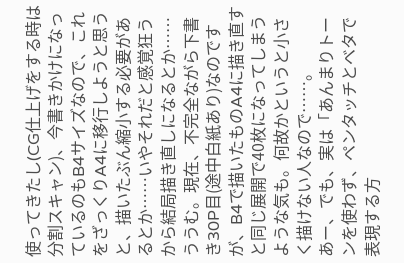使ってきたし(CG仕上げをする時は分割スキャン)、今書きかけになっているのもB4サイズなので、これをざっくりA4に移行しようと思うと、描いたぶん縮小する必要があるとか……いやそれだと感覚狂うから結局描き直しになるとか……ううむ。現在、不完全ながら下書き30P目(途中白紙あり)なのですが、B4で描いたものA4に描き直すと同じ展開で40枚になってしまうような気も。何故かというと小さく描けない人なので……。
あー、でも、実は「あんまりトーンを使わず、ペンタッチとベタで表現する方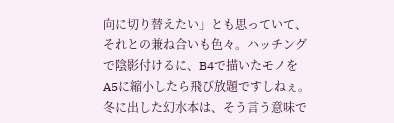向に切り替えたい」とも思っていて、それとの兼ね合いも色々。ハッチングで陰影付けるに、B4で描いたモノをA5に縮小したら飛び放題ですしねぇ。冬に出した幻水本は、そう言う意味で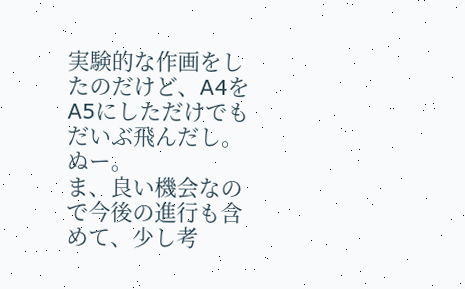実験的な作画をしたのだけど、A4をA5にしただけでもだいぶ飛んだし。ぬー。
ま、良い機会なので今後の進行も含めて、少し考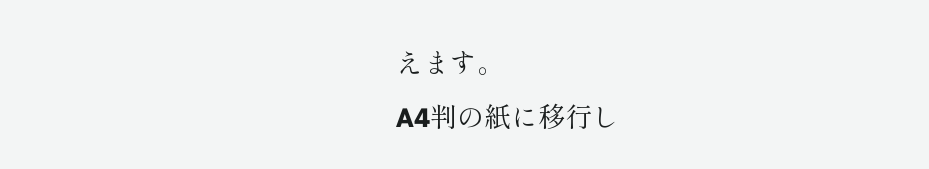えます。
A4判の紙に移行し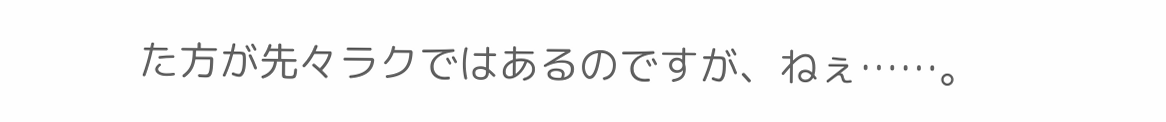た方が先々ラクではあるのですが、ねぇ……。